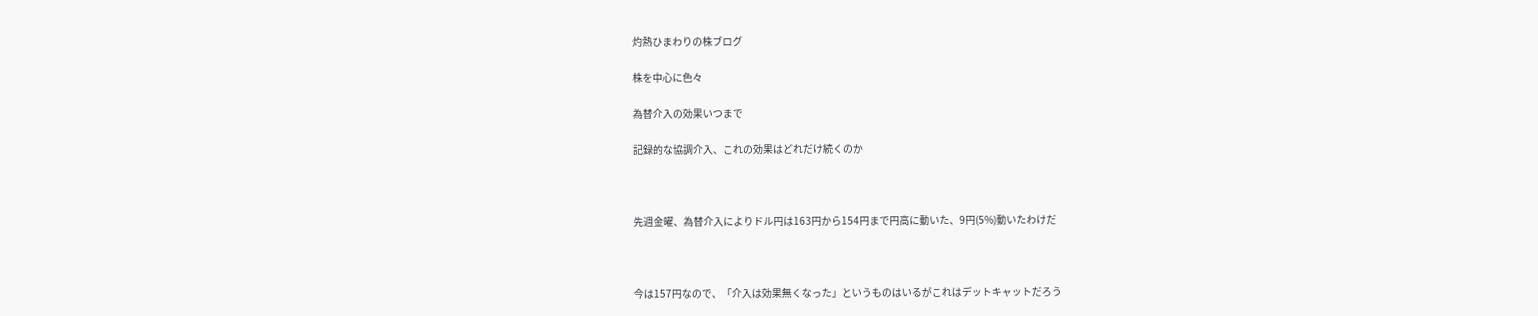灼熱ひまわりの株ブログ

株を中心に色々

為替介入の効果いつまで

記録的な協調介入、これの効果はどれだけ続くのか



先週金曜、為替介入によりドル円は163円から154円まで円高に動いた、9円(5%)動いたわけだ



今は157円なので、「介入は効果無くなった」というものはいるがこれはデットキャットだろう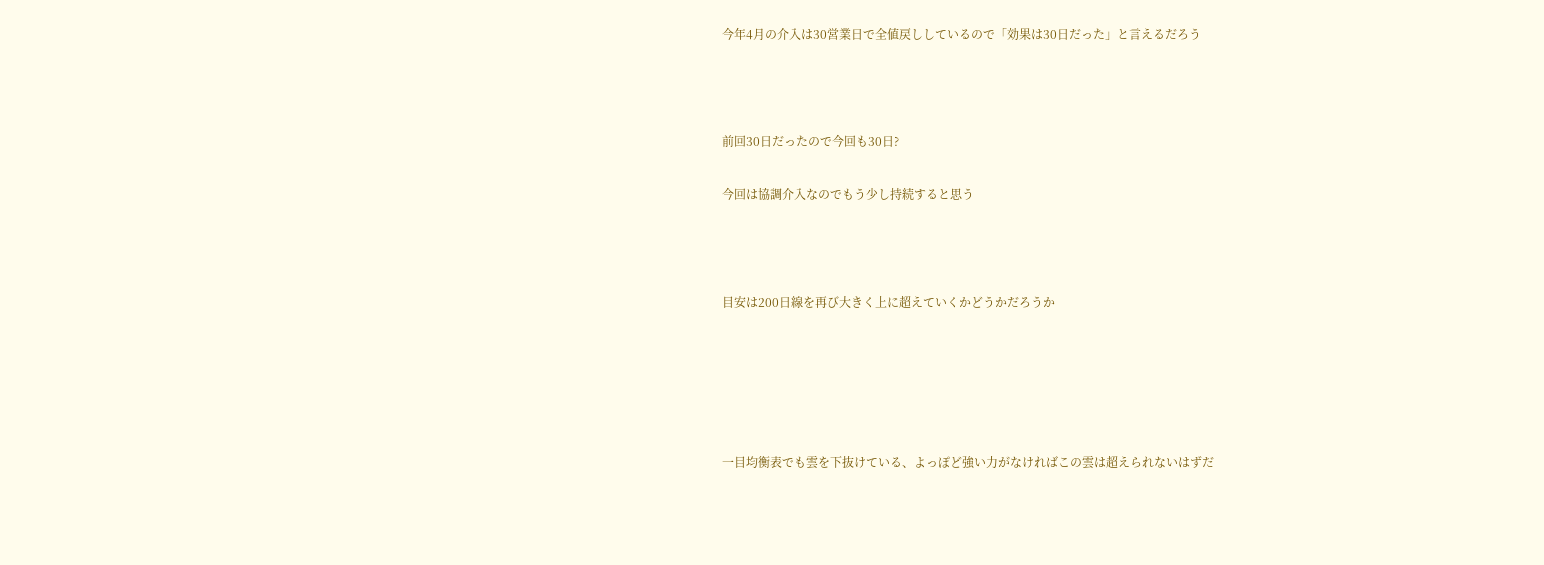今年4月の介入は30営業日で全値戻ししているので「効果は30日だった」と言えるだろう



前回30日だったので今回も30日?

今回は協調介入なのでもう少し持続すると思う



目安は200日線を再び大きく上に超えていくかどうかだろうか





一目均衡表でも雲を下抜けている、よっぽど強い力がなければこの雲は超えられないはずだ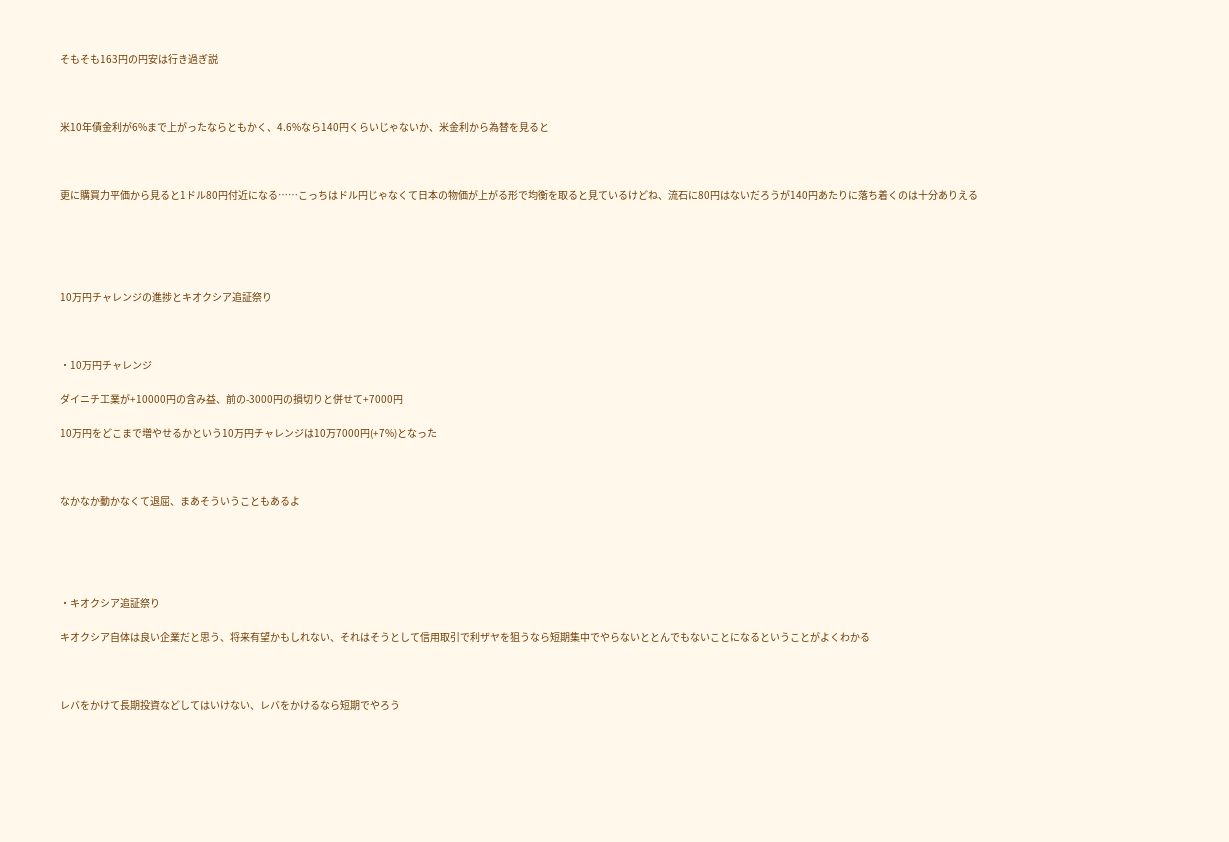そもそも163円の円安は行き過ぎ説



米10年債金利が6%まで上がったならともかく、4.6%なら140円くらいじゃないか、米金利から為替を見ると



更に購買力平価から見ると1ドル80円付近になる……こっちはドル円じゃなくて日本の物価が上がる形で均衡を取ると見ているけどね、流石に80円はないだろうが140円あたりに落ち着くのは十分ありえる





10万円チャレンジの進捗とキオクシア追証祭り



・10万円チャレンジ

ダイニチ工業が+10000円の含み益、前の-3000円の損切りと併せて+7000円

10万円をどこまで増やせるかという10万円チャレンジは10万7000円(+7%)となった



なかなか動かなくて退屈、まあそういうこともあるよ





・キオクシア追証祭り

キオクシア自体は良い企業だと思う、将来有望かもしれない、それはそうとして信用取引で利ザヤを狙うなら短期集中でやらないととんでもないことになるということがよくわかる



レバをかけて長期投資などしてはいけない、レバをかけるなら短期でやろう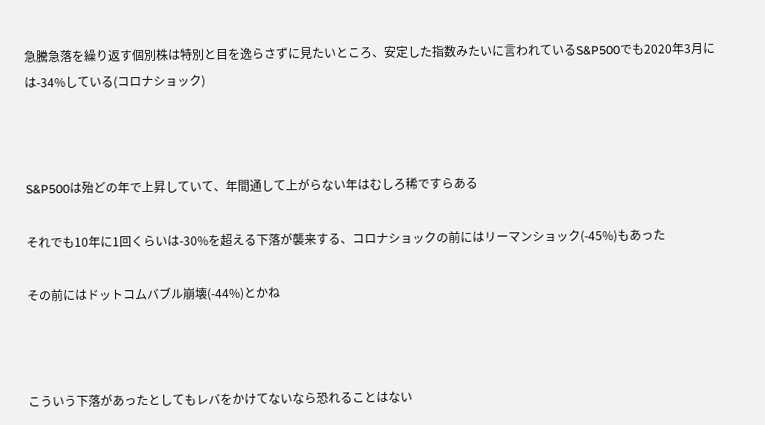急騰急落を繰り返す個別株は特別と目を逸らさずに見たいところ、安定した指数みたいに言われているS&P500でも2020年3月には-34%している(コロナショック)



S&P500は殆どの年で上昇していて、年間通して上がらない年はむしろ稀ですらある

それでも10年に1回くらいは-30%を超える下落が襲来する、コロナショックの前にはリーマンショック(-45%)もあった

その前にはドットコムバブル崩壊(-44%)とかね



こういう下落があったとしてもレバをかけてないなら恐れることはない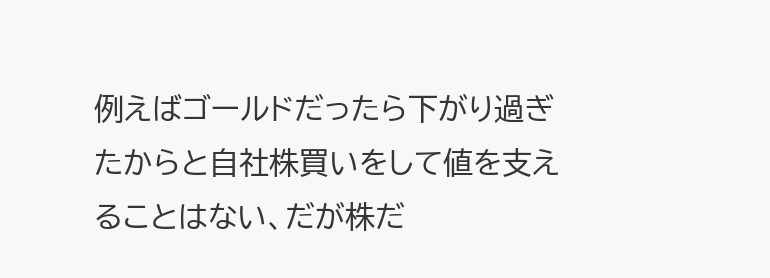例えばゴールドだったら下がり過ぎたからと自社株買いをして値を支えることはない、だが株だ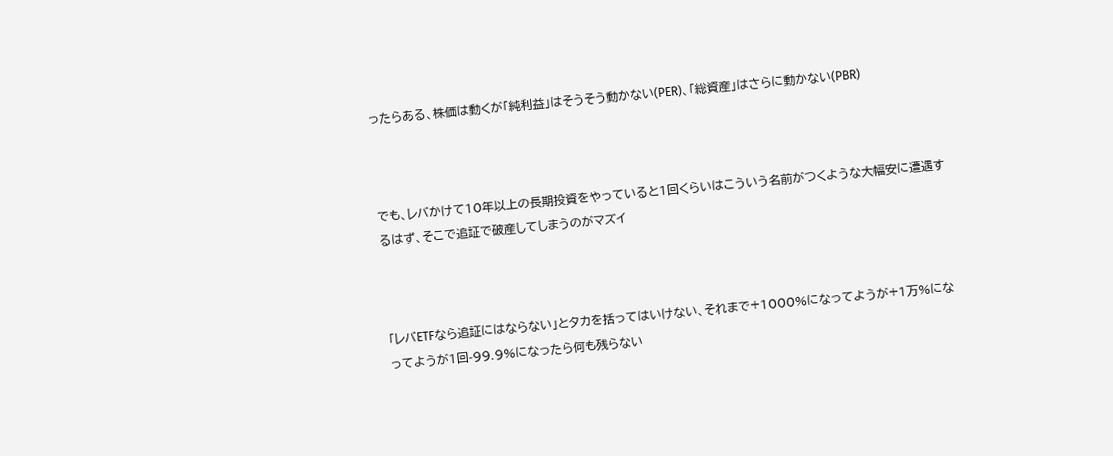ったらある、株価は動くが「純利益」はそうそう動かない(PER)、「総資産」はさらに動かない(PBR)



でも、レバかけて10年以上の長期投資をやっていると1回くらいはこういう名前がつくような大幅安に遭遇するはず、そこで追証で破産してしまうのがマズイ



「レバETFなら追証にはならない」とタカを括ってはいけない、それまで+1000%になってようが+1万%になってようが1回-99.9%になったら何も残らない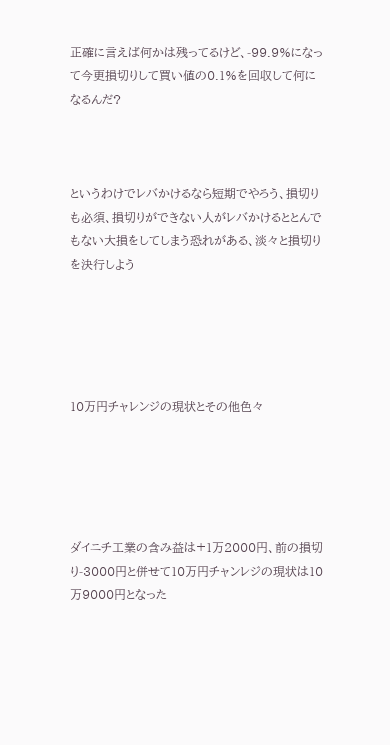正確に言えば何かは残ってるけど、-99.9%になって今更損切りして買い値の0.1%を回収して何になるんだ?



というわけでレバかけるなら短期でやろう、損切りも必須、損切りができない人がレバかけるととんでもない大損をしてしまう恐れがある、淡々と損切りを決行しよう





10万円チャレンジの現状とその他色々





ダイニチ工業の含み益は+1万2000円、前の損切り-3000円と併せて10万円チャンレジの現状は10万9000円となった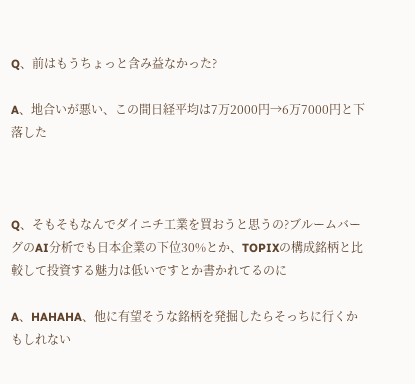Q、前はもうちょっと含み益なかった?

A、地合いが悪い、この間日経平均は7万2000円→6万7000円と下落した



Q、そもそもなんでダイニチ工業を買おうと思うの?ブルームバーグのAI分析でも日本企業の下位30%とか、TOPIXの構成銘柄と比較して投資する魅力は低いですとか書かれてるのに

A、HAHAHA、他に有望そうな銘柄を発掘したらそっちに行くかもしれない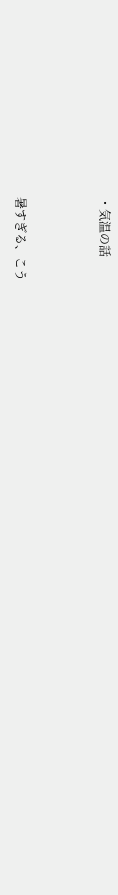・気温の話



暑すぎる、こう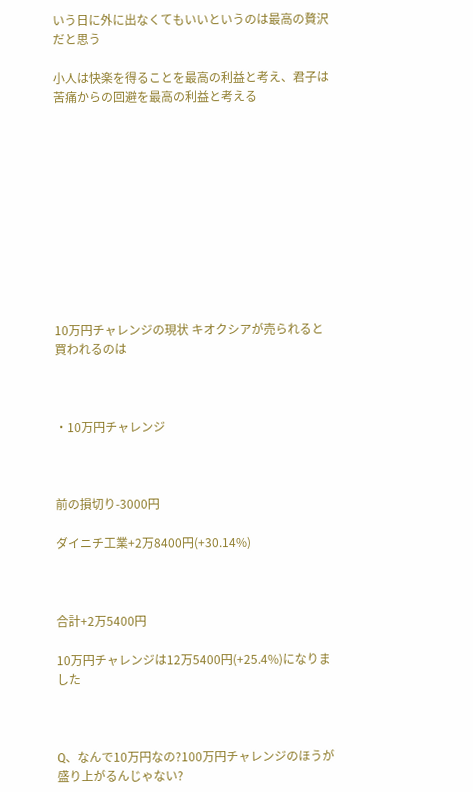いう日に外に出なくてもいいというのは最高の贅沢だと思う

小人は快楽を得ることを最高の利益と考え、君子は苦痛からの回避を最高の利益と考える











10万円チャレンジの現状 キオクシアが売られると買われるのは



・10万円チャレンジ



前の損切り-3000円

ダイニチ工業+2万8400円(+30.14%)



合計+2万5400円

10万円チャレンジは12万5400円(+25.4%)になりました



Q、なんで10万円なの?100万円チャレンジのほうが盛り上がるんじゃない?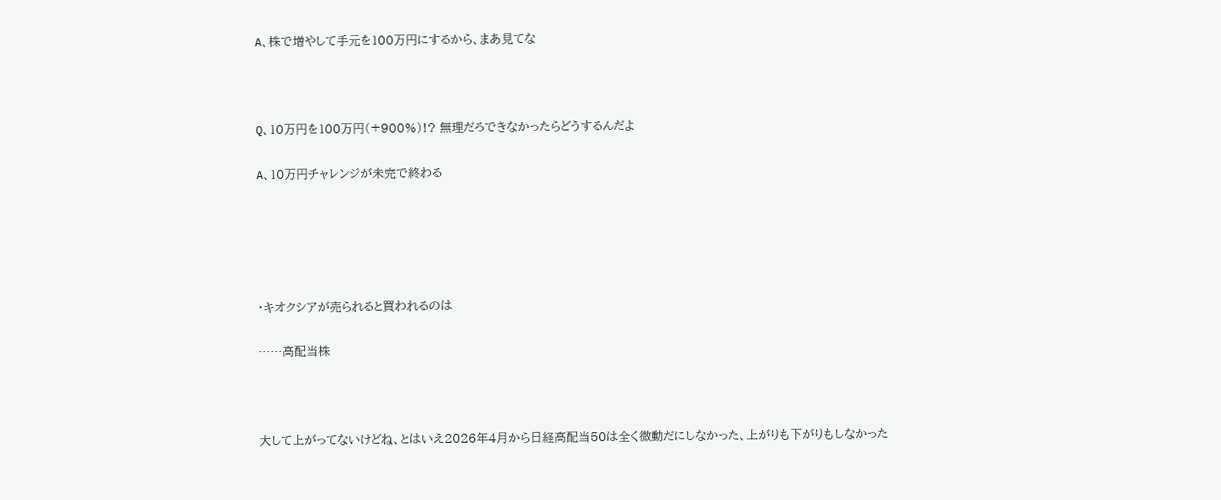A、株で増やして手元を100万円にするから、まあ見てな



Q、10万円を100万円(+900%)!? 無理だろできなかったらどうするんだよ

A、10万円チャレンジが未完で終わる





・キオクシアが売られると買われるのは

……高配当株



大して上がってないけどね、とはいえ2026年4月から日経高配当50は全く微動だにしなかった、上がりも下がりもしなかった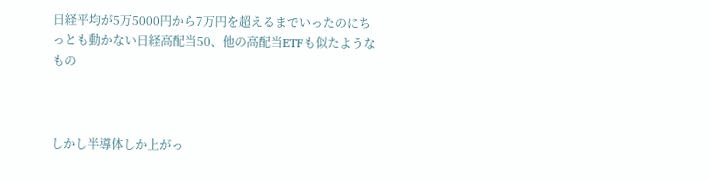日経平均が5万5000円から7万円を超えるまでいったのにちっとも動かない日経高配当50、他の高配当ETFも似たようなもの



しかし半導体しか上がっ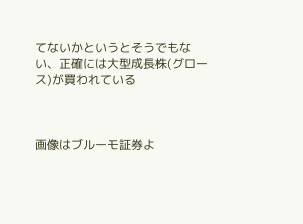てないかというとそうでもない、正確には大型成長株(グロース)が買われている



画像はブルーモ証券よ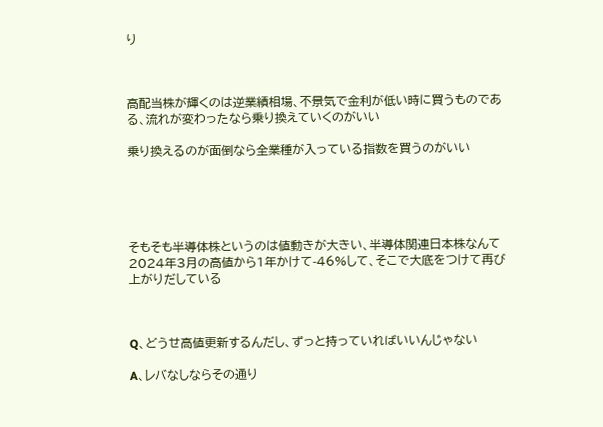り



高配当株が輝くのは逆業績相場、不景気で金利が低い時に買うものである、流れが変わったなら乗り換えていくのがいい

乗り換えるのが面倒なら全業種が入っている指数を買うのがいい





そもそも半導体株というのは値動きが大きい、半導体関連日本株なんて2024年3月の高値から1年かけて-46%して、そこで大底をつけて再び上がりだしている



Q、どうせ高値更新するんだし、ずっと持っていればいいんじゃない

A、レバなしならその通り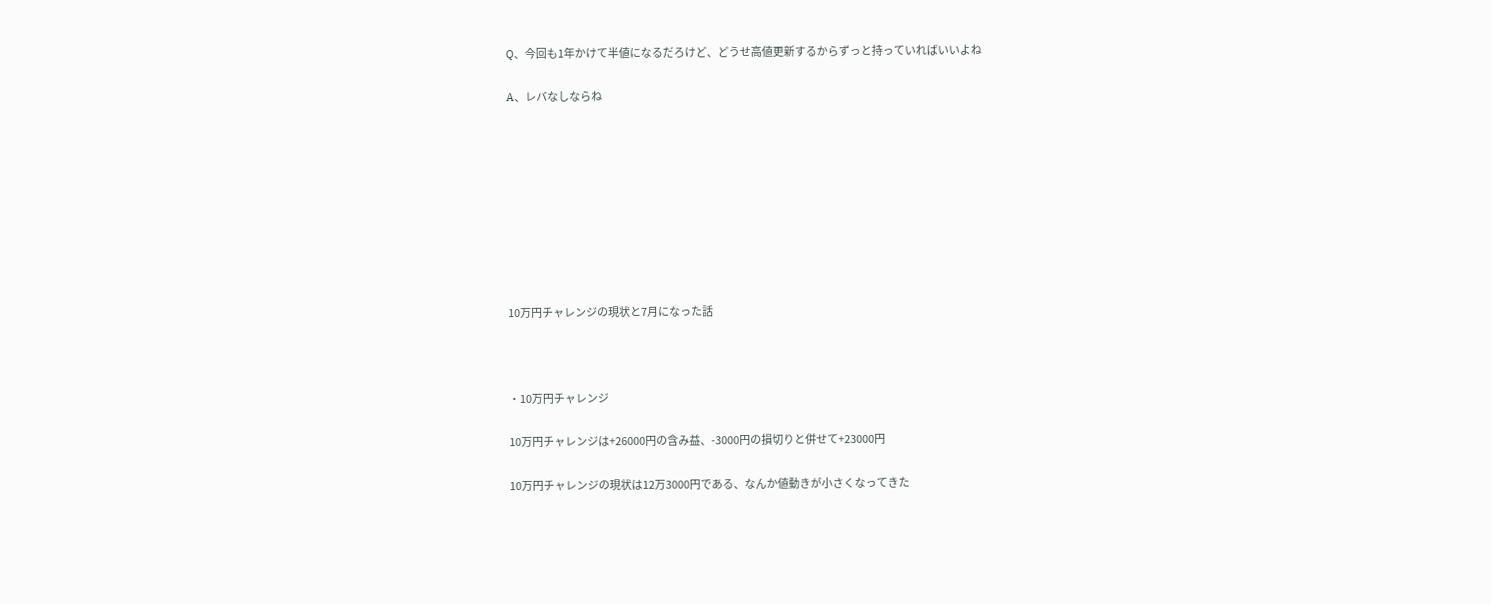Q、今回も1年かけて半値になるだろけど、どうせ高値更新するからずっと持っていればいいよね

A、レバなしならね









10万円チャレンジの現状と7月になった話



・10万円チャレンジ

10万円チャレンジは+26000円の含み益、-3000円の損切りと併せて+23000円

10万円チャレンジの現状は12万3000円である、なんか値動きが小さくなってきた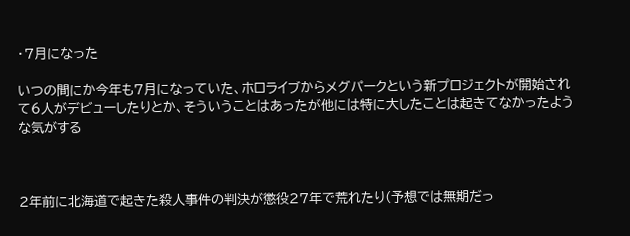・7月になった

いつの間にか今年も7月になっていた、ホロライブからメグパークという新プロジェクトが開始されて6人がデビューしたりとか、そういうことはあったが他には特に大したことは起きてなかったような気がする



2年前に北海道で起きた殺人事件の判決が懲役27年で荒れたり(予想では無期だっ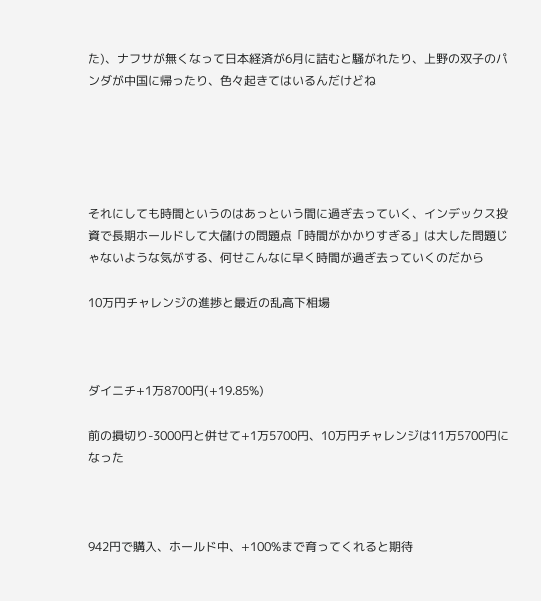た)、ナフサが無くなって日本経済が6月に詰むと騒がれたり、上野の双子のパンダが中国に帰ったり、色々起きてはいるんだけどね





それにしても時間というのはあっという間に過ぎ去っていく、インデックス投資で長期ホールドして大儲けの問題点「時間がかかりすぎる」は大した問題じゃないような気がする、何せこんなに早く時間が過ぎ去っていくのだから

10万円チャレンジの進捗と最近の乱高下相場



ダイニチ+1万8700円(+19.85%)

前の損切り-3000円と併せて+1万5700円、10万円チャレンジは11万5700円になった



942円で購入、ホールド中、+100%まで育ってくれると期待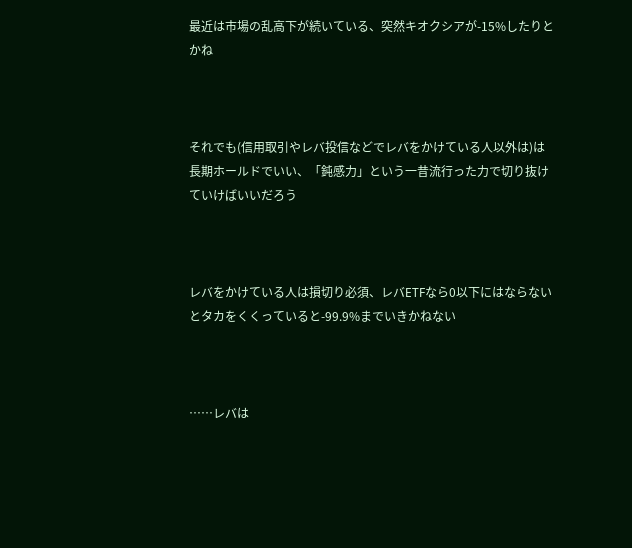最近は市場の乱高下が続いている、突然キオクシアが-15%したりとかね



それでも(信用取引やレバ投信などでレバをかけている人以外は)は長期ホールドでいい、「鈍感力」という一昔流行った力で切り抜けていけばいいだろう



レバをかけている人は損切り必須、レバETFなら0以下にはならないとタカをくくっていると-99.9%までいきかねない



……レバは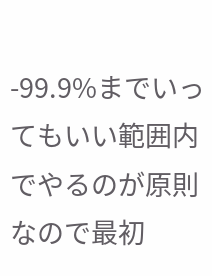-99.9%までいってもいい範囲内でやるのが原則なので最初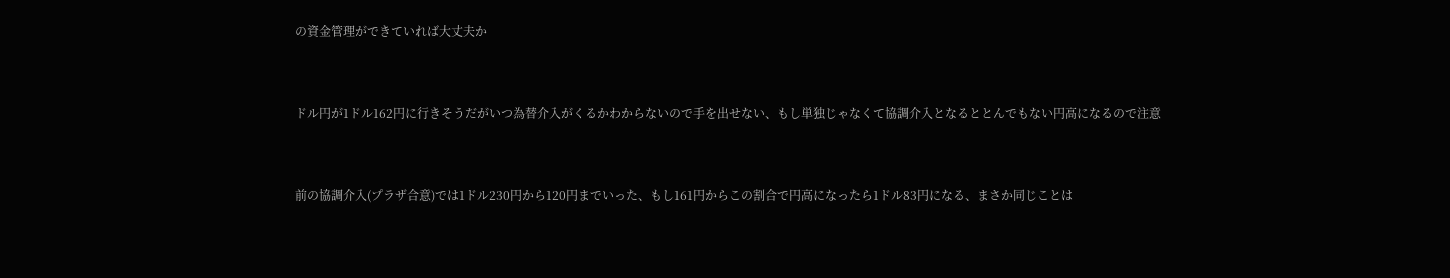の資金管理ができていれば大丈夫か



ドル円が1ドル162円に行きそうだがいつ為替介入がくるかわからないので手を出せない、もし単独じゃなくて協調介入となるととんでもない円高になるので注意



前の協調介入(プラザ合意)では1ドル230円から120円までいった、もし161円からこの割合で円高になったら1ドル83円になる、まさか同じことは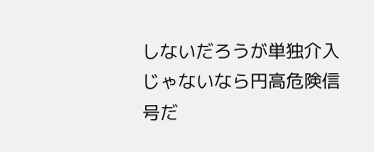しないだろうが単独介入じゃないなら円高危険信号だ